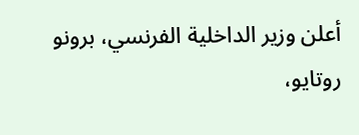أعلن وزير الداخلية الفرنسي، برونو روتايو،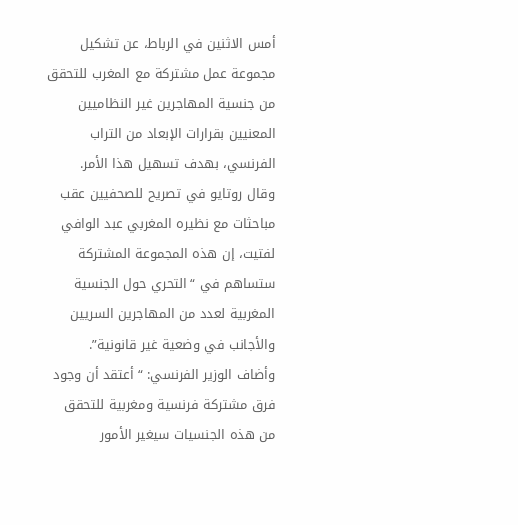أمس الاثنين في الرباط، عن تشكيل مجموعة عمل مشتركة مع المغرب للتحقق من جنسية المهاجرين غير النظاميين المعنيين بقرارات الإبعاد من التراب الفرنسي، بهدف تسهيل هذا الأمر.
وقال روتايو في تصريح للصحفيين عقب مباحثات مع نظيره المغربي عبد الوافي لفتيت، إن هذه المجموعة المشتركة ستساهم في “التحري حول الجنسية المغربية لعدد من المهاجرين السريين والأجانب في وضعية غير قانونية”.
وأضاف الوزير الفرنسي: “أعتقد أن وجود فرق مشتركة فرنسية ومغربية للتحقق من هذه الجنسيات سيغير الأمور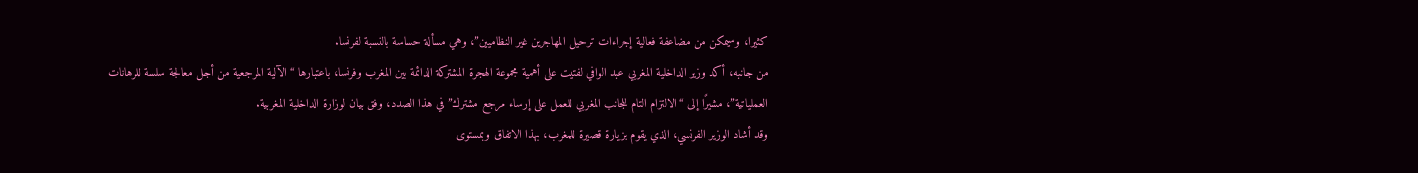كثيرا، وسيمكن من مضاعفة فعالية إجراءات ترحيل المهاجرين غير النظاميين”، وهي مسألة حساسة بالنسبة لفرنسا.
من جانبه، أكد وزير الداخلية المغربي عبد الوافي لفتيت على أهمية مجموعة الهجرة المشتركة الدائمة بين المغرب وفرنسا، باعتبارها “الآلية المرجعية من أجل معالجة سلسة للرهانات العملياتية”، مشيرًا إلى “الالتزام التام للجانب المغربي للعمل على إرساء مرجع مشترك” في هذا الصدد، وفق بيان لوزارة الداخلية المغربية.
وقد أشاد الوزير الفرنسي، الذي يقوم بزيارة قصيرة للمغرب، بهذا الاتفاق وبمستوى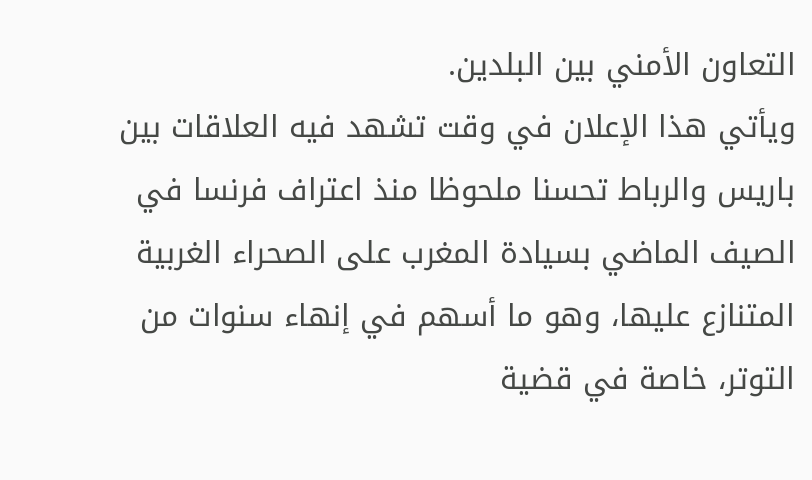التعاون الأمني بين البلدين.
ويأتي هذا الإعلان في وقت تشهد فيه العلاقات بين باريس والرباط تحسنا ملحوظا منذ اعتراف فرنسا في الصيف الماضي بسيادة المغرب على الصحراء الغربية المتنازع عليها، وهو ما أسهم في إنهاء سنوات من التوتر، خاصة في قضية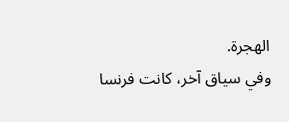الهجرة.
وفي سياق آخر، كانت فرنسا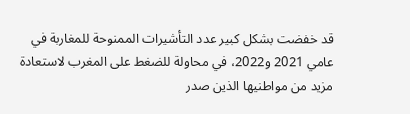قد خفضت بشكل كبير عدد التأشيرات الممنوحة للمغاربة في عامي 2021 و2022، في محاولة للضغط على المغرب لاستعادة مزيد من مواطنيها الذين صدر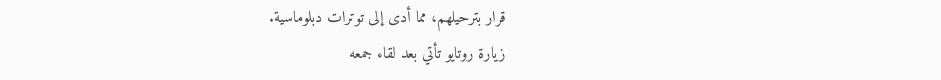قرار بترحيلهم، مما أدى إلى توترات دبلوماسية.
زيارة روتايو تأتي بعد لقاء جمعه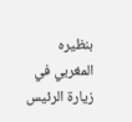بنظيره المغربي في زيارة الرئيس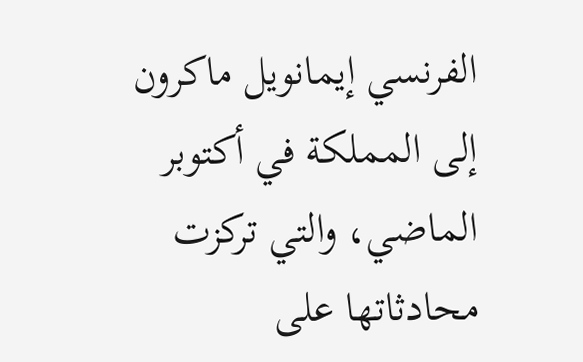الفرنسي إيمانويل ماكرون إلى المملكة في أكتوبر الماضي، والتي تركزت محادثاتها على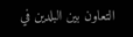التعاون بين البلدين في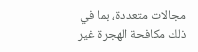مجالات متعددة، بما في ذلك مكافحة الهجرة غير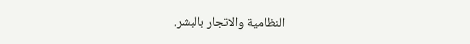النظامية والاتجار بالبشر.